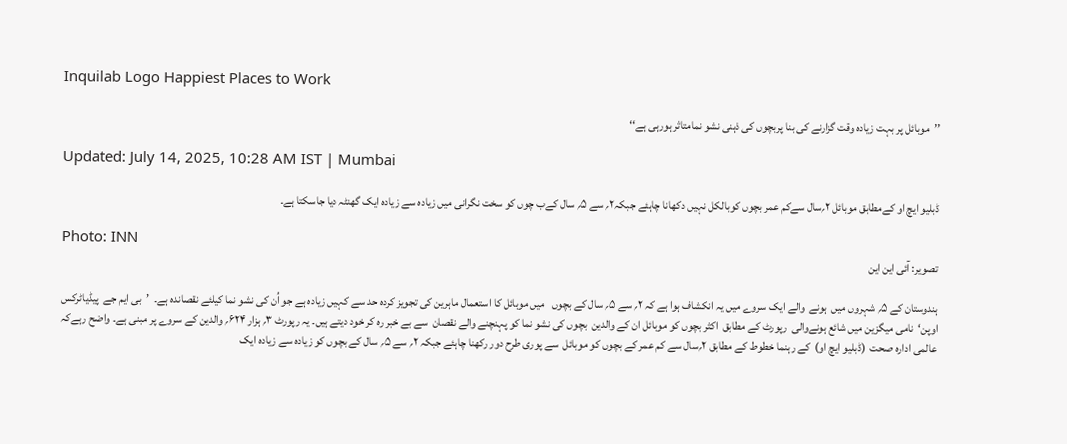Inquilab Logo Happiest Places to Work

’’موبائل پر بہت زیادہ وقت گزارنے کی بنا پربچوں کی ذہنی نشو نمامتاثر ہورہی ہے‘‘

Updated: July 14, 2025, 10:28 AM IST | Mumbai

ڈبلیو ایچ او کےمطابق موبائل ۲؍سال سےکم عمر بچوں کوبالکل نہیں دکھانا چاہئے جبکہ۲؍ سے ۵؍ سال کےب چوں کو سخت نگرانی میں زیادہ سے زیادہ ایک گھنٹہ دیا جاسکتا ہے۔

Photo: INN
تصویر: آئی این این

ہندوستان کے ۵؍ شہروں میں  ہونے  والے ایک سروے میں یہ انکشاف ہوا ہے کہ ۲؍ سے ۵؍ سال کے بچوں   میں موبائل کا استعمال ماہرین کی تجویز کردہ حد سے کہیں زیادہ ہے جو اُن کی نشو نما کیلئے نقصاندہ ہے۔  ’بی ایم جے  پیڈیاٹرکس اوپن‘  نامی میگزین میں شائع ہونےوالی  رپورٹ کے مطابق  اکثر بچوں کو موبائل ان کے والدین  بچوں کی نشو نما کو پہنچنے والے نقصان  سے بے خبر رہ کر خود دیتے ہیں۔ یہ رپورٹ ۳؍ ہزار ۶۲۴؍ والدین کے سروے پر مبنی ہے۔ واضح رہےکہ عالمی ادارہ صحت  (ڈبلیو ایچ او)  کے رہنما خطوط کے مطابق ۲؍سال سے کم عمر کے بچوں کو موبائل  سے پوری طرح دور رکھنا چاہئے جبکہ ۲؍ سے ۵؍ سال کے بچوں کو زیادہ سے زیادہ ایک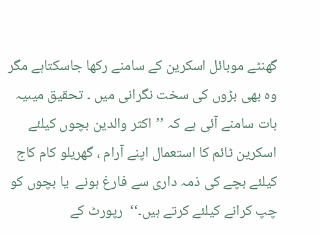گھنٹے موبائل اسکرین کے سامنے رکھا جاسکتاہے مگر وہ بھی بڑوں کی سخت نگرانی میں ۔ تحقیق میںیہ بات سامنے آئی ہے کہ ’’اکثر والدین بچوں کیلئے اسکرین ٹائم کا استعمال اپنے آرام ، گھریلو کام کاج کیلئے بچے کی ذمہ داری سے فارغ ہونے  یا بچوں کو چپ کرانے کیلئے کرتے ہیں۔‘‘  رپورٹ کے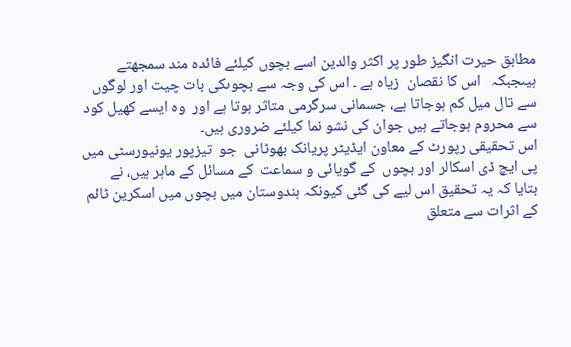مطابق حیرت انگیز طور پر اکثر والدین اسے بچوں کیلئے فائدہ مند سمجھتے ہیںجبکہ   اس کا نقصان  زیاہ ہے ۔ اس کی وجہ سے بچوںکی بات چیت اور لوگوں سے تال میل کم ہوجاتا ہے، جسمانی سرگرمی متاثر ہوتا ہے اور  وہ ایسے کھیل کود   سے محروم ہوجاتے ہیں جوان کی نشو نما کیلئے ضروری ہیں۔
اس تحقیقی رپورٹ کے معاون ایڈیٹر پریانک بھوٹانی  جو  تیزپور یونیورسٹی میں پی ایچ ڈی اسکالر اور بچوں  کے گویائی و سماعت  کے مسائل کے ماہر ہیں، نے  بتایا کہ یہ تحقیق اس لیے کی گئی کیونکہ ہندوستان میں بچوں میں اسکرین ٹائم کے اثرات سے متعلق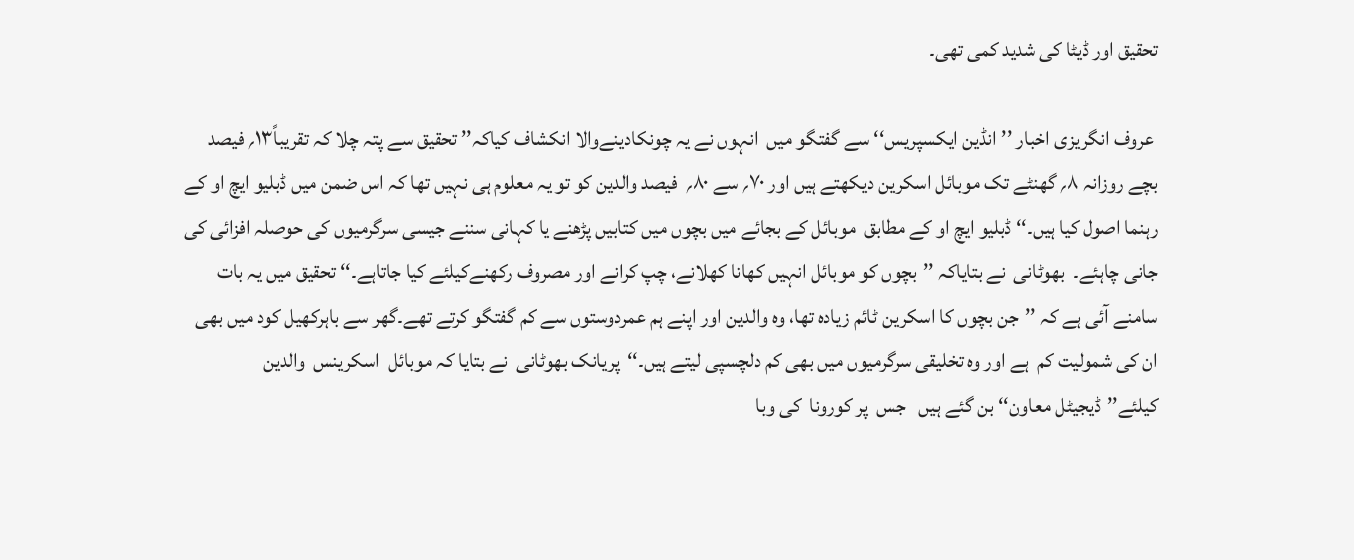تحقیق اور ڈیٹا کی شدید کمی تھی۔

 عروف انگریزی اخبار ’’انڈین ایکسپریس‘‘ سے گفتگو میں  انہوں نے یہ چونکادینےوالا انکشاف کیاکہ’’ تحقیق سے پتہ چلا کہ تقریباً۱۳؍ فیصد بچے روزانہ ۸؍ گھنٹے تک موبائل اسکرین دیکھتے ہیں اور ۷۰؍ سے ۸۰؍  فیصد والدین کو تو یہ معلوم ہی نہیں تھا کہ اس ضمن میں ڈبلیو ایچ او کے رہنما اصول کیا ہیں۔‘‘ ڈبلیو ایچ او کے مطابق  موبائل کے بجائے میں بچوں میں کتابیں پڑھنے یا کہانی سننے جیسی سرگرمیوں کی حوصلہ افزائی کی جانی چاہئے۔  بھوٹانی  نے بتایاکہ ’’بچوں کو موبائل انہیں کھانا کھلانے، چپ کرانے اور مصروف رکھنےکیلئے کیا جاتاہے۔‘‘ تحقیق میں یہ بات سامنے آئی ہے کہ ’’جن بچوں کا اسکرین ٹائم زیادہ تھا، وہ والدین اور اپنے ہم عمردوستوں سے کم گفتگو کرتے تھے۔گھر سے باہرکھیل کود میں بھی ان کی شمولیت کم  ہے اور وہ تخلیقی سرگرمیوں میں بھی کم دلچسپی لیتے ہیں۔‘‘پریانک بھوٹانی  نے بتایا کہ موبائل  اسکرینس  والدین کیلئے’’ڈیجیٹل معاون‘‘ بن گئے ہیں   جس  پر کورونا  کی وبا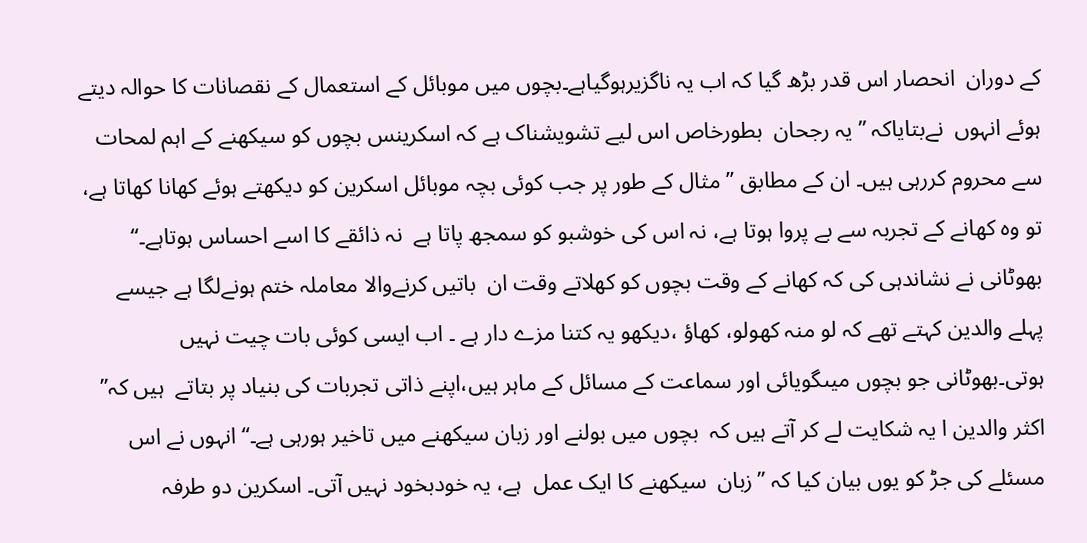کے دوران  انحصار اس قدر بڑھ گیا کہ اب یہ ناگزیرہوگیاہے۔بچوں میں موبائل کے استعمال کے نقصانات کا حوالہ دیتے ہوئے انہوں  نےبتایاکہ ’’یہ رجحان  بطورخاص اس لیے تشویشناک ہے کہ اسکرینس بچوں کو سیکھنے کے اہم لمحات  سے محروم کررہی ہیں۔ ان کے مطابق ’’مثال کے طور پر جب کوئی بچہ موبائل اسکرین کو دیکھتے ہوئے کھانا کھاتا ہے، تو وہ کھانے کے تجربہ سے بے پروا ہوتا ہے، نہ اس کی خوشبو کو سمجھ پاتا ہے  نہ ذائقے کا اسے احساس ہوتاہے۔‘‘ بھوٹانی نے نشاندہی کی کہ کھانے کے وقت بچوں کو کھلاتے وقت ان  باتیں کرنےوالا معاملہ ختم ہونےلگا ہے جیسے پہلے والدین کہتے تھے کہ لو منہ کھولو، کھاؤ ،دیکھو یہ کتنا مزے دار ہے ۔ اب ایسی کوئی بات چیت نہیں ہوتی۔بھوٹانی جو بچوں میںگویائی اور سماعت کے مسائل کے ماہر ہیں،اپنے ذاتی تجربات کی بنیاد پر بتاتے  ہیں کہ’’ اکثر والدین ا یہ شکایت لے کر آتے ہیں کہ  بچوں میں بولنے اور زبان سیکھنے میں تاخیر ہورہی ہے۔‘‘انہوں نے اس مسئلے کی جڑ کو یوں بیان کیا کہ ’’زبان  سیکھنے کا ایک عمل  ہے، یہ خودبخود نہیں آتی۔ اسکرین دو طرفہ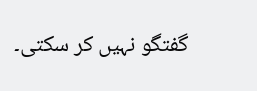گفتگو نہیں کر سکتی۔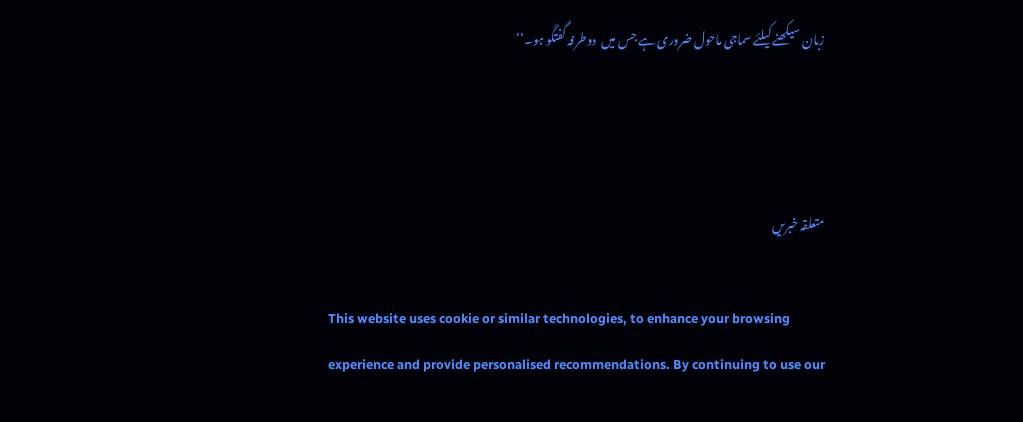زبان سیکھنے کیلئے سماجی ماحول ضروری ہے جس میں  دوطرفہ گفتگو ہو۔‘‘



متعلقہ خبریں

This website uses cookie or similar technologies, to enhance your browsing experience and provide personalised recommendations. By continuing to use our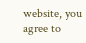website, you agree to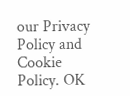our Privacy Policy and Cookie Policy. OK